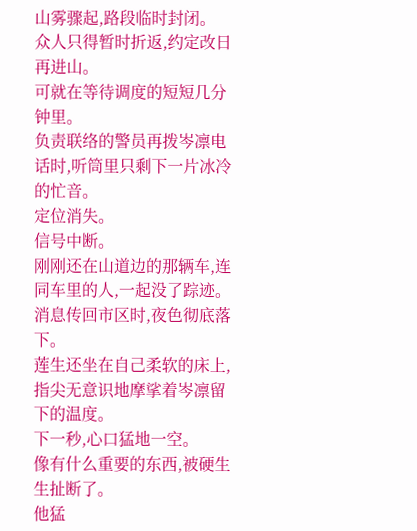山雾骤起,路段临时封闭。
众人只得暂时折返,约定改日再进山。
可就在等待调度的短短几分钟里。
负责联络的警员再拨岑凛电话时,听筒里只剩下一片冰冷的忙音。
定位消失。
信号中断。
刚刚还在山道边的那辆车,连同车里的人,一起没了踪迹。
消息传回市区时,夜色彻底落下。
莲生还坐在自己柔软的床上,指尖无意识地摩挲着岑凛留下的温度。
下一秒,心口猛地一空。
像有什么重要的东西,被硬生生扯断了。
他猛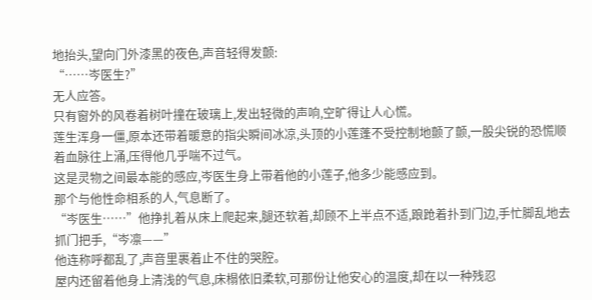地抬头,望向门外漆黑的夜色,声音轻得发颤:
“……岑医生?”
无人应答。
只有窗外的风卷着树叶撞在玻璃上,发出轻微的声响,空旷得让人心慌。
莲生浑身一僵,原本还带着暖意的指尖瞬间冰凉,头顶的小莲蓬不受控制地颤了颤,一股尖锐的恐慌顺着血脉往上涌,压得他几乎喘不过气。
这是灵物之间最本能的感应,岑医生身上带着他的小莲子,他多少能感应到。
那个与他性命相系的人,气息断了。
“岑医生……”他挣扎着从床上爬起来,腿还软着,却顾不上半点不适,踉跄着扑到门边,手忙脚乱地去抓门把手,“岑凛——”
他连称呼都乱了,声音里裹着止不住的哭腔。
屋内还留着他身上清浅的气息,床榻依旧柔软,可那份让他安心的温度,却在以一种残忍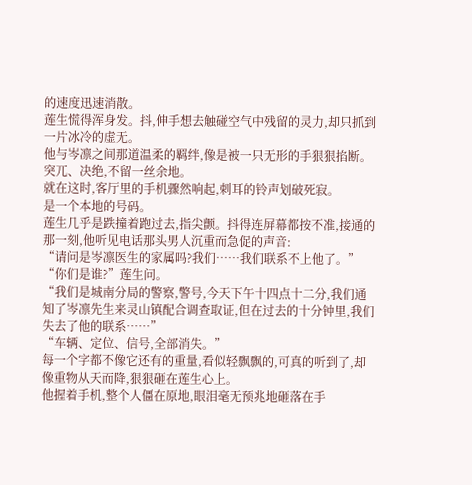的速度迅速消散。
莲生慌得浑身发。抖,伸手想去触碰空气中残留的灵力,却只抓到一片冰冷的虚无。
他与岑凛之间那道温柔的羁绊,像是被一只无形的手狠狠掐断。
突兀、决绝,不留一丝余地。
就在这时,客厅里的手机骤然响起,刺耳的铃声划破死寂。
是一个本地的号码。
莲生几乎是跌撞着跑过去,指尖颤。抖得连屏幕都按不准,接通的那一刻,他听见电话那头男人沉重而急促的声音:
“请问是岑凛医生的家属吗?我们……我们联系不上他了。”
“你们是谁?”莲生问。
“我们是城南分局的警察,警号,今天下午十四点十二分,我们通知了岑凛先生来灵山镇配合调查取证,但在过去的十分钟里,我们失去了他的联系……”
“车辆、定位、信号,全部消失。”
每一个字都不像它还有的重量,看似轻飘飘的,可真的听到了,却像重物从天而降,狠狠砸在莲生心上。
他握着手机,整个人僵在原地,眼泪毫无预兆地砸落在手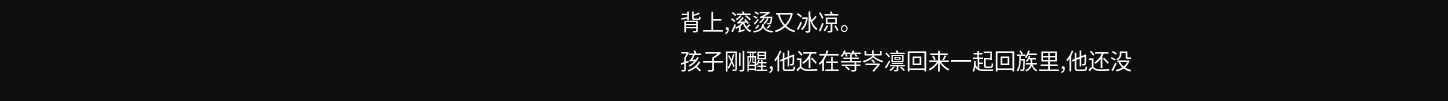背上,滚烫又冰凉。
孩子刚醒,他还在等岑凛回来一起回族里,他还没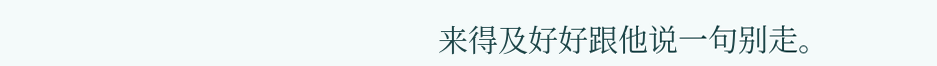来得及好好跟他说一句别走。